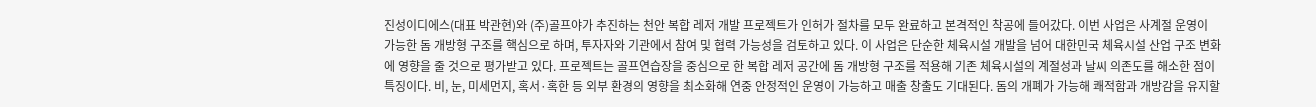진성이디에스(대표 박관현)와 (주)골프야가 추진하는 천안 복합 레저 개발 프로젝트가 인허가 절차를 모두 완료하고 본격적인 착공에 들어갔다. 이번 사업은 사계절 운영이 가능한 돔 개방형 구조를 핵심으로 하며, 투자자와 기관에서 참여 및 협력 가능성을 검토하고 있다. 이 사업은 단순한 체육시설 개발을 넘어 대한민국 체육시설 산업 구조 변화에 영향을 줄 것으로 평가받고 있다. 프로젝트는 골프연습장을 중심으로 한 복합 레저 공간에 돔 개방형 구조를 적용해 기존 체육시설의 계절성과 날씨 의존도를 해소한 점이 특징이다. 비, 눈, 미세먼지, 혹서·혹한 등 외부 환경의 영향을 최소화해 연중 안정적인 운영이 가능하고 매출 창출도 기대된다. 돔의 개폐가 가능해 쾌적함과 개방감을 유지할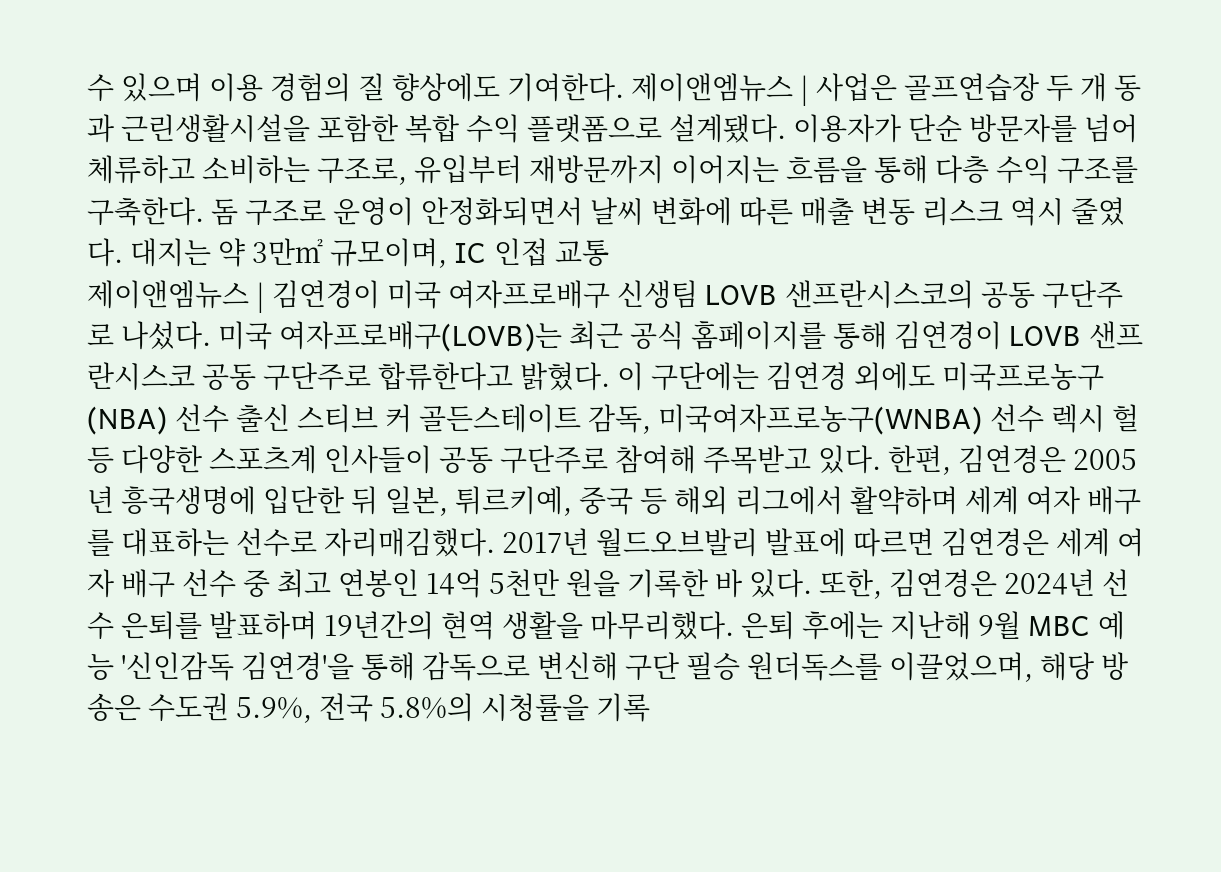수 있으며 이용 경험의 질 향상에도 기여한다. 제이앤엠뉴스 | 사업은 골프연습장 두 개 동과 근린생활시설을 포함한 복합 수익 플랫폼으로 설계됐다. 이용자가 단순 방문자를 넘어 체류하고 소비하는 구조로, 유입부터 재방문까지 이어지는 흐름을 통해 다층 수익 구조를 구축한다. 돔 구조로 운영이 안정화되면서 날씨 변화에 따른 매출 변동 리스크 역시 줄였다. 대지는 약 3만㎡ 규모이며, IC 인접 교통
제이앤엠뉴스 | 김연경이 미국 여자프로배구 신생팀 LOVB 샌프란시스코의 공동 구단주로 나섰다. 미국 여자프로배구(LOVB)는 최근 공식 홈페이지를 통해 김연경이 LOVB 샌프란시스코 공동 구단주로 합류한다고 밝혔다. 이 구단에는 김연경 외에도 미국프로농구(NBA) 선수 출신 스티브 커 골든스테이트 감독, 미국여자프로농구(WNBA) 선수 렉시 헐 등 다양한 스포츠계 인사들이 공동 구단주로 참여해 주목받고 있다. 한편, 김연경은 2005년 흥국생명에 입단한 뒤 일본, 튀르키예, 중국 등 해외 리그에서 활약하며 세계 여자 배구를 대표하는 선수로 자리매김했다. 2017년 월드오브발리 발표에 따르면 김연경은 세계 여자 배구 선수 중 최고 연봉인 14억 5천만 원을 기록한 바 있다. 또한, 김연경은 2024년 선수 은퇴를 발표하며 19년간의 현역 생활을 마무리했다. 은퇴 후에는 지난해 9월 MBC 예능 '신인감독 김연경'을 통해 감독으로 변신해 구단 필승 원더독스를 이끌었으며, 해당 방송은 수도권 5.9%, 전국 5.8%의 시청률을 기록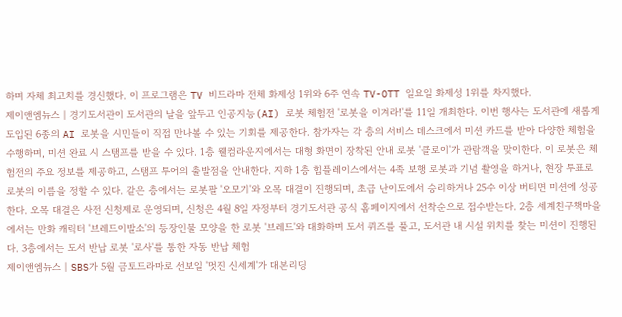하며 자체 최고치를 경신했다. 이 프로그램은 TV 비드라마 전체 화제성 1위와 6주 연속 TV-OTT 일요일 화제성 1위를 차지했다.
제이앤엠뉴스 | 경기도서관이 도서관의 날을 앞두고 인공지능(AI) 로봇 체험전 '로봇을 이겨라!'를 11일 개최한다. 이번 행사는 도서관에 새롭게 도입된 6종의 AI 로봇을 시민들이 직접 만나볼 수 있는 기회를 제공한다. 참가자는 각 층의 서비스 데스크에서 미션 카드를 받아 다양한 체험을 수행하며, 미션 완료 시 스탬프를 받을 수 있다. 1층 웰컴라운지에서는 대형 화면이 장착된 안내 로봇 '클로이'가 관람객을 맞이한다. 이 로봇은 체험전의 주요 정보를 제공하고, 스탬프 투어의 출발점을 안내한다. 지하 1층 힙플레이스에서는 4족 보행 로봇과 기념 촬영을 하거나, 현장 투표로 로봇의 이름을 정할 수 있다. 같은 층에서는 로봇팔 '오모기'와 오목 대결이 진행되며, 초급 난이도에서 승리하거나 25수 이상 버티면 미션에 성공한다. 오목 대결은 사전 신청제로 운영되며, 신청은 4월 8일 자정부터 경기도서관 공식 홈페이지에서 선착순으로 접수받는다. 2층 세계친구책마을에서는 만화 캐릭터 '브레드이발소'의 등장인물 모양을 한 로봇 '브레드'와 대화하며 도서 퀴즈를 풀고, 도서관 내 시설 위치를 찾는 미션이 진행된다. 3층에서는 도서 반납 로봇 '로사'를 통한 자동 반납 체험
제이앤엠뉴스 | SBS가 5월 금토드라마로 선보일 '멋진 신세계'가 대본리딩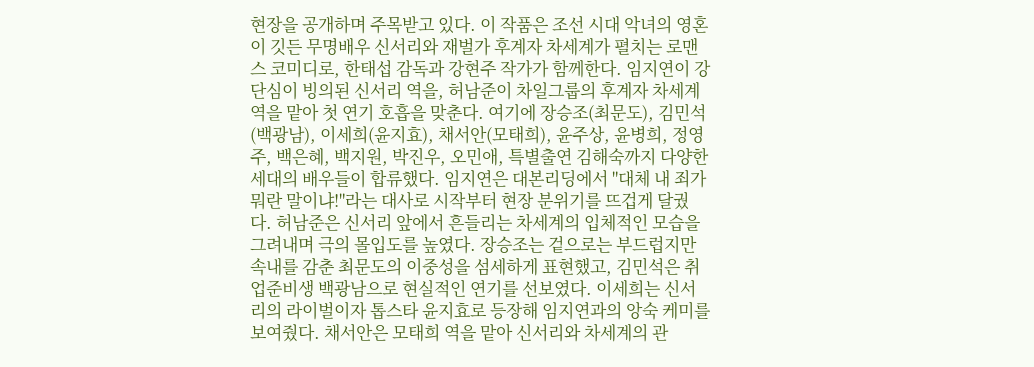현장을 공개하며 주목받고 있다. 이 작품은 조선 시대 악녀의 영혼이 깃든 무명배우 신서리와 재벌가 후계자 차세계가 펼치는 로맨스 코미디로, 한태섭 감독과 강현주 작가가 함께한다. 임지연이 강단심이 빙의된 신서리 역을, 허남준이 차일그룹의 후계자 차세계 역을 맡아 첫 연기 호흡을 맞춘다. 여기에 장승조(최문도), 김민석(백광남), 이세희(윤지효), 채서안(모태희), 윤주상, 윤병희, 정영주, 백은혜, 백지원, 박진우, 오민애, 특별출연 김해숙까지 다양한 세대의 배우들이 합류했다. 임지연은 대본리딩에서 "대체 내 죄가 뭐란 말이냐!"라는 대사로 시작부터 현장 분위기를 뜨겁게 달궜다. 허남준은 신서리 앞에서 흔들리는 차세계의 입체적인 모습을 그려내며 극의 몰입도를 높였다. 장승조는 겉으로는 부드럽지만 속내를 감춘 최문도의 이중성을 섬세하게 표현했고, 김민석은 취업준비생 백광남으로 현실적인 연기를 선보였다. 이세희는 신서리의 라이벌이자 톱스타 윤지효로 등장해 임지연과의 앙숙 케미를 보여줬다. 채서안은 모태희 역을 맡아 신서리와 차세계의 관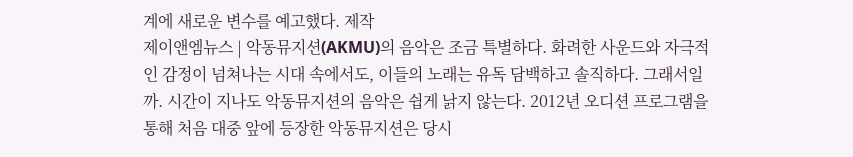계에 새로운 변수를 예고했다. 제작
제이앤엠뉴스 | 악동뮤지션(AKMU)의 음악은 조금 특별하다. 화려한 사운드와 자극적인 감정이 넘쳐나는 시대 속에서도, 이들의 노래는 유독 담백하고 솔직하다. 그래서일까. 시간이 지나도 악동뮤지션의 음악은 쉽게 낡지 않는다. 2012년 오디션 프로그램을 통해 처음 대중 앞에 등장한 악동뮤지션은 당시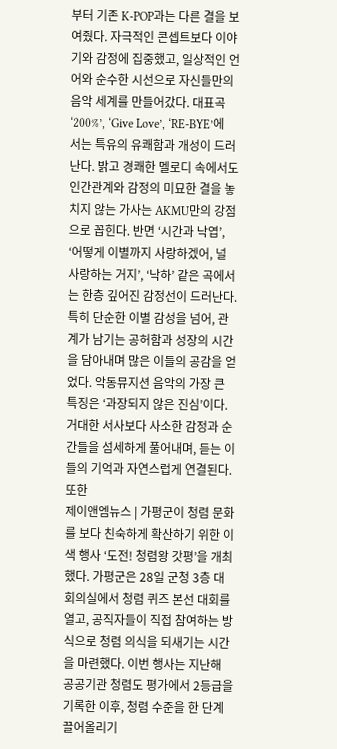부터 기존 K-POP과는 다른 결을 보여줬다. 자극적인 콘셉트보다 이야기와 감정에 집중했고, 일상적인 언어와 순수한 시선으로 자신들만의 음악 세계를 만들어갔다. 대표곡 ‘200%’, ‘Give Love’, ‘RE-BYE’에서는 특유의 유쾌함과 개성이 드러난다. 밝고 경쾌한 멜로디 속에서도 인간관계와 감정의 미묘한 결을 놓치지 않는 가사는 AKMU만의 강점으로 꼽힌다. 반면 ‘시간과 낙엽’, ‘어떻게 이별까지 사랑하겠어, 널 사랑하는 거지’, ‘낙하’ 같은 곡에서는 한층 깊어진 감정선이 드러난다. 특히 단순한 이별 감성을 넘어, 관계가 남기는 공허함과 성장의 시간을 담아내며 많은 이들의 공감을 얻었다. 악동뮤지션 음악의 가장 큰 특징은 ‘과장되지 않은 진심’이다. 거대한 서사보다 사소한 감정과 순간들을 섬세하게 풀어내며, 듣는 이들의 기억과 자연스럽게 연결된다. 또한
제이앤엠뉴스 | 가평군이 청렴 문화를 보다 친숙하게 확산하기 위한 이색 행사 ‘도전! 청렴왕 갓평’을 개최했다. 가평군은 28일 군청 3층 대회의실에서 청렴 퀴즈 본선 대회를 열고, 공직자들이 직접 참여하는 방식으로 청렴 의식을 되새기는 시간을 마련했다. 이번 행사는 지난해 공공기관 청렴도 평가에서 2등급을 기록한 이후, 청렴 수준을 한 단계 끌어올리기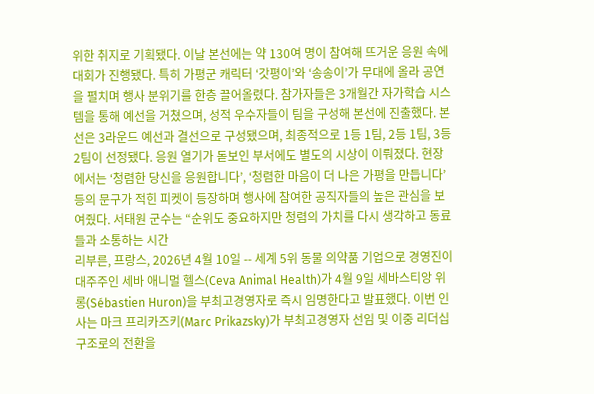위한 취지로 기획됐다. 이날 본선에는 약 130여 명이 참여해 뜨거운 응원 속에 대회가 진행됐다. 특히 가평군 캐릭터 ‘갓평이’와 ‘송송이’가 무대에 올라 공연을 펼치며 행사 분위기를 한층 끌어올렸다. 참가자들은 3개월간 자가학습 시스템을 통해 예선을 거쳤으며, 성적 우수자들이 팀을 구성해 본선에 진출했다. 본선은 3라운드 예선과 결선으로 구성됐으며, 최종적으로 1등 1팀, 2등 1팀, 3등 2팀이 선정됐다. 응원 열기가 돋보인 부서에도 별도의 시상이 이뤄졌다. 현장에서는 ‘청렴한 당신을 응원합니다’, ‘청렴한 마음이 더 나은 가평을 만듭니다’ 등의 문구가 적힌 피켓이 등장하며 행사에 참여한 공직자들의 높은 관심을 보여줬다. 서태원 군수는 “순위도 중요하지만 청렴의 가치를 다시 생각하고 동료들과 소통하는 시간
리부른, 프랑스, 2026년 4월 10일 -- 세계 5위 동물 의약품 기업으로 경영진이 대주주인 세바 애니멀 헬스(Ceva Animal Health)가 4월 9일 세바스티앙 위롱(Sébastien Huron)을 부최고경영자로 즉시 임명한다고 발표했다. 이번 인사는 마크 프리카즈키(Marc Prikazsky)가 부최고경영자 선임 및 이중 리더십 구조로의 전환을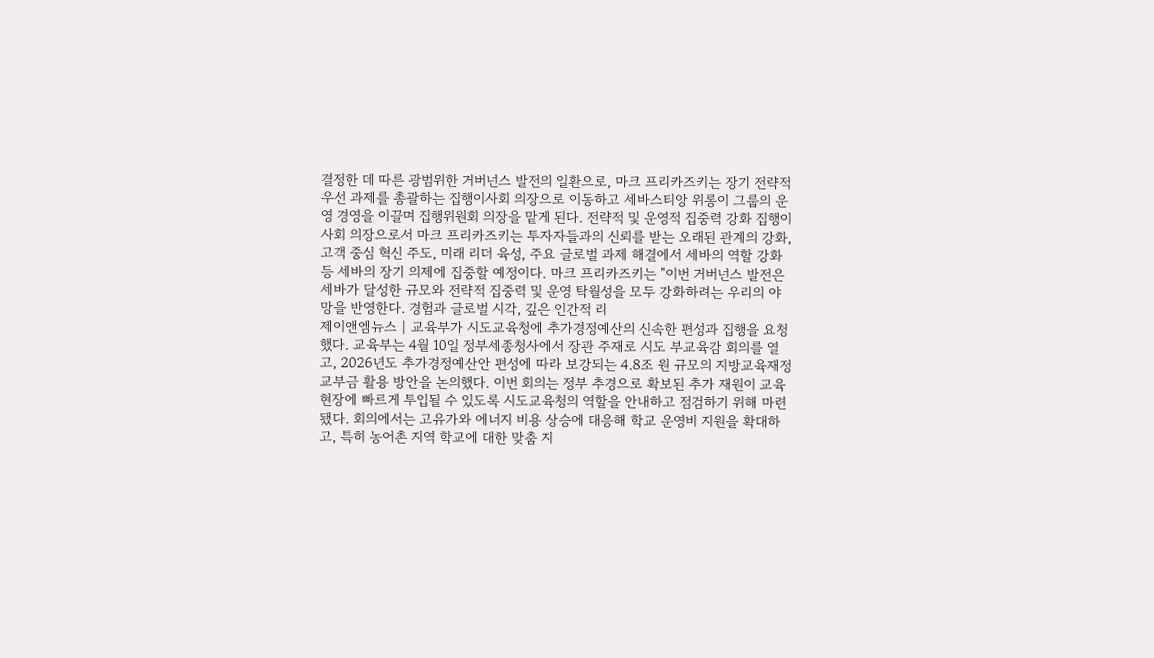결정한 데 따른 광범위한 거버넌스 발전의 일환으로, 마크 프리카즈키는 장기 전략적 우선 과제를 총괄하는 집행이사회 의장으로 이동하고 세바스티앙 위롱이 그룹의 운영 경영을 이끌며 집행위원회 의장을 맡게 된다. 전략적 및 운영적 집중력 강화 집행이사회 의장으로서 마크 프리카즈키는 투자자들과의 신뢰를 받는 오래된 관계의 강화, 고객 중심 혁신 주도, 미래 리더 육성, 주요 글로벌 과제 해결에서 세바의 역할 강화 등 세바의 장기 의제에 집중할 예정이다. 마크 프리카즈키는 "이번 거버넌스 발전은 세바가 달성한 규모와 전략적 집중력 및 운영 탁월성을 모두 강화하려는 우리의 야망을 반영한다. 경험과 글로벌 시각, 깊은 인간적 리
제이앤엠뉴스 | 교육부가 시도교육청에 추가경정예산의 신속한 편성과 집행을 요청했다. 교육부는 4월 10일 정부세종청사에서 장관 주재로 시도 부교육감 회의를 열고, 2026년도 추가경정예산안 편성에 따라 보강되는 4.8조 원 규모의 지방교육재정교부금 활용 방안을 논의했다. 이번 회의는 정부 추경으로 확보된 추가 재원이 교육 현장에 빠르게 투입될 수 있도록 시도교육청의 역할을 안내하고 점검하기 위해 마련됐다. 회의에서는 고유가와 에너지 비용 상승에 대응해 학교 운영비 지원을 확대하고, 특히 농어촌 지역 학교에 대한 맞춤 지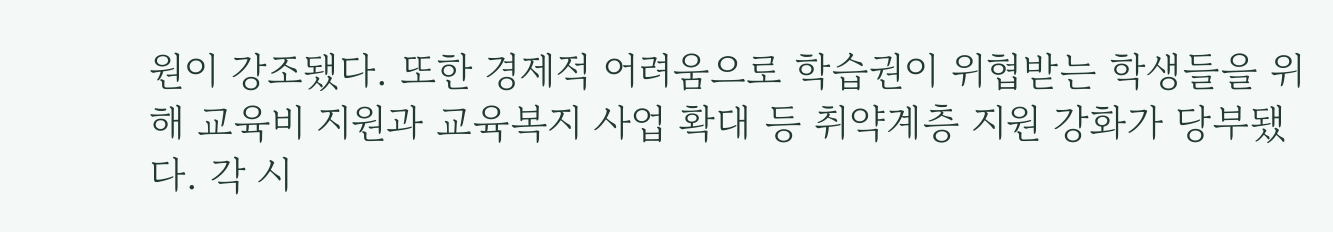원이 강조됐다. 또한 경제적 어려움으로 학습권이 위협받는 학생들을 위해 교육비 지원과 교육복지 사업 확대 등 취약계층 지원 강화가 당부됐다. 각 시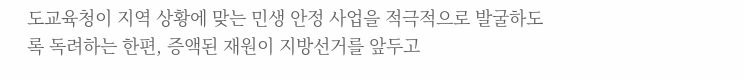도교육청이 지역 상황에 맞는 민생 안정 사업을 적극적으로 발굴하도록 독려하는 한편, 증액된 재원이 지방선거를 앞두고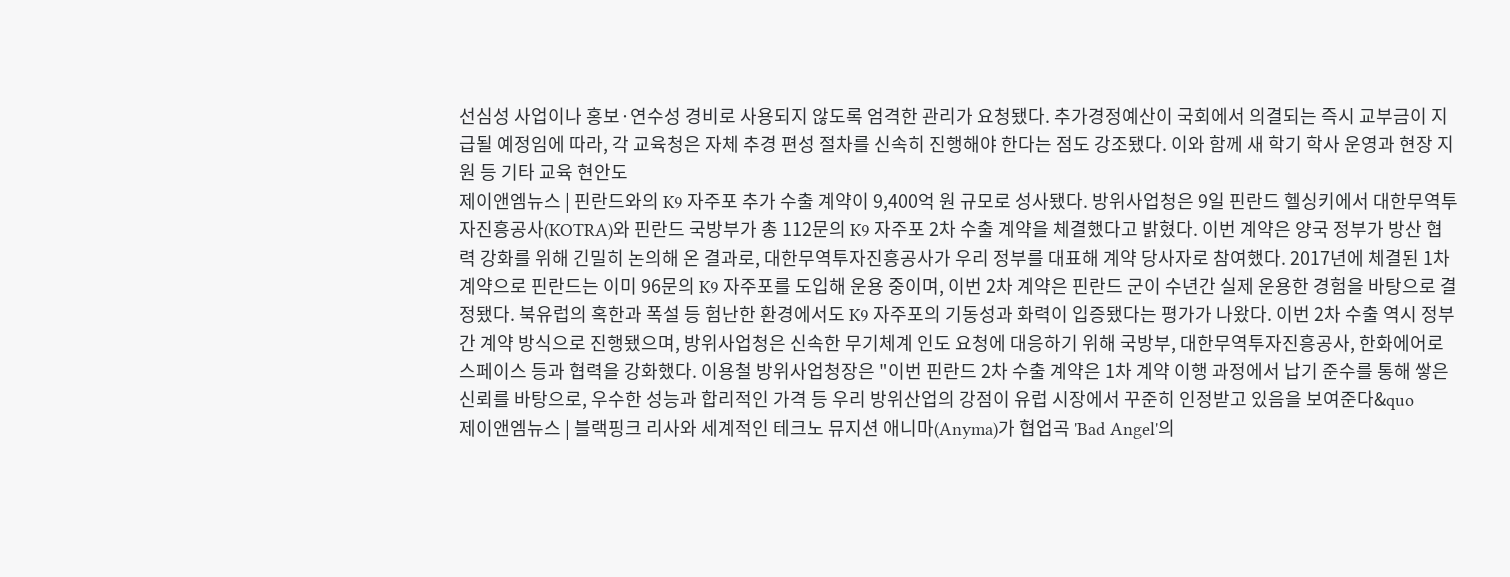선심성 사업이나 홍보·연수성 경비로 사용되지 않도록 엄격한 관리가 요청됐다. 추가경정예산이 국회에서 의결되는 즉시 교부금이 지급될 예정임에 따라, 각 교육청은 자체 추경 편성 절차를 신속히 진행해야 한다는 점도 강조됐다. 이와 함께 새 학기 학사 운영과 현장 지원 등 기타 교육 현안도
제이앤엠뉴스 | 핀란드와의 K9 자주포 추가 수출 계약이 9,400억 원 규모로 성사됐다. 방위사업청은 9일 핀란드 헬싱키에서 대한무역투자진흥공사(KOTRA)와 핀란드 국방부가 총 112문의 K9 자주포 2차 수출 계약을 체결했다고 밝혔다. 이번 계약은 양국 정부가 방산 협력 강화를 위해 긴밀히 논의해 온 결과로, 대한무역투자진흥공사가 우리 정부를 대표해 계약 당사자로 참여했다. 2017년에 체결된 1차 계약으로 핀란드는 이미 96문의 K9 자주포를 도입해 운용 중이며, 이번 2차 계약은 핀란드 군이 수년간 실제 운용한 경험을 바탕으로 결정됐다. 북유럽의 혹한과 폭설 등 험난한 환경에서도 K9 자주포의 기동성과 화력이 입증됐다는 평가가 나왔다. 이번 2차 수출 역시 정부 간 계약 방식으로 진행됐으며, 방위사업청은 신속한 무기체계 인도 요청에 대응하기 위해 국방부, 대한무역투자진흥공사, 한화에어로스페이스 등과 협력을 강화했다. 이용철 방위사업청장은 "이번 핀란드 2차 수출 계약은 1차 계약 이행 과정에서 납기 준수를 통해 쌓은 신뢰를 바탕으로, 우수한 성능과 합리적인 가격 등 우리 방위산업의 강점이 유럽 시장에서 꾸준히 인정받고 있음을 보여준다&quo
제이앤엠뉴스 | 블랙핑크 리사와 세계적인 테크노 뮤지션 애니마(Anyma)가 협업곡 'Bad Angel'의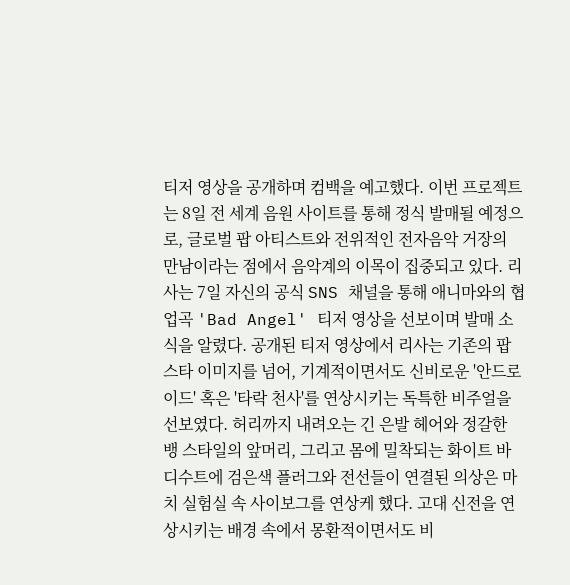티저 영상을 공개하며 컴백을 예고했다. 이번 프로젝트는 8일 전 세계 음원 사이트를 통해 정식 발매될 예정으로, 글로벌 팝 아티스트와 전위적인 전자음악 거장의 만남이라는 점에서 음악계의 이목이 집중되고 있다. 리사는 7일 자신의 공식 SNS 채널을 통해 애니마와의 협업곡 'Bad Angel' 티저 영상을 선보이며 발매 소식을 알렸다. 공개된 티저 영상에서 리사는 기존의 팝스타 이미지를 넘어, 기계적이면서도 신비로운 '안드로이드' 혹은 '타락 천사'를 연상시키는 독특한 비주얼을 선보였다. 허리까지 내려오는 긴 은발 헤어와 정갈한 뱅 스타일의 앞머리, 그리고 몸에 밀착되는 화이트 바디수트에 검은색 플러그와 전선들이 연결된 의상은 마치 실험실 속 사이보그를 연상케 했다. 고대 신전을 연상시키는 배경 속에서 몽환적이면서도 비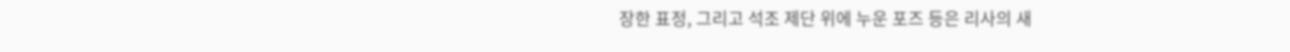장한 표정, 그리고 석조 제단 위에 누운 포즈 등은 리사의 새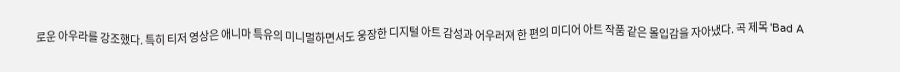로운 아우라를 강조했다. 특히 티저 영상은 애니마 특유의 미니멀하면서도 웅장한 디지털 아트 감성과 어우러져 한 편의 미디어 아트 작품 같은 몰입감을 자아냈다. 곡 제목 'Bad A